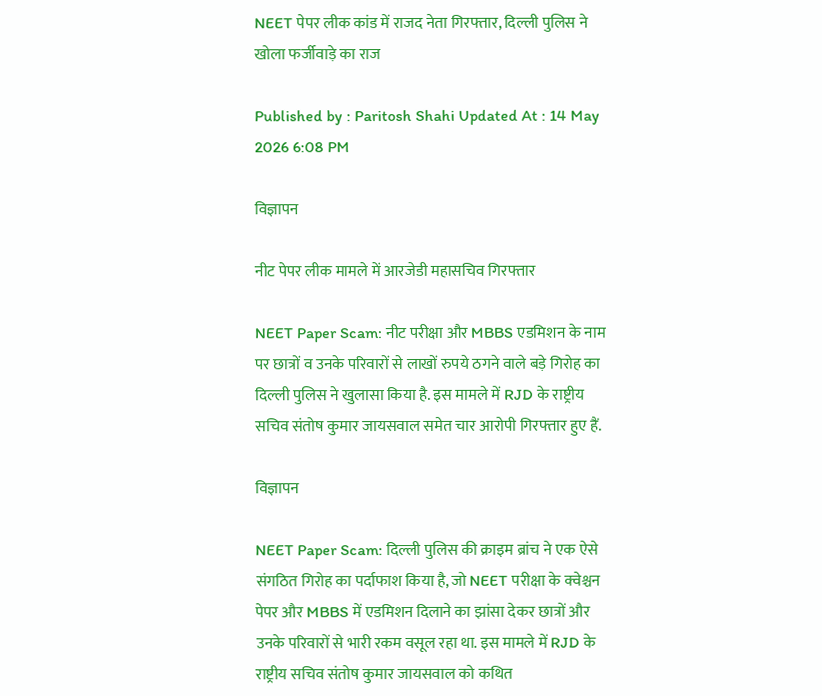NEET पेपर लीक कांड में राजद नेता गिरफ्तार, दिल्ली पुलिस ने खोला फर्जीवाड़े का राज

Published by : Paritosh Shahi Updated At : 14 May 2026 6:08 PM

विज्ञापन

नीट पेपर लीक मामले में आरजेडी महासचिव गिरफ्तार

NEET Paper Scam: नीट परीक्षा और MBBS एडमिशन के नाम पर छात्रों व उनके परिवारों से लाखों रुपये ठगने वाले बड़े गिरोह का दिल्ली पुलिस ने खुलासा किया है. इस मामले में RJD के राष्ट्रीय सचिव संतोष कुमार जायसवाल समेत चार आरोपी गिरफ्तार हुए हैं.

विज्ञापन

NEET Paper Scam: दिल्ली पुलिस की क्राइम ब्रांच ने एक ऐसे संगठित गिरोह का पर्दाफाश किया है, जो NEET परीक्षा के क्वेश्चन पेपर और MBBS में एडमिशन दिलाने का झांसा देकर छात्रों और उनके परिवारों से भारी रकम वसूल रहा था. इस मामले में RJD के राष्ट्रीय सचिव संतोष कुमार जायसवाल को कथित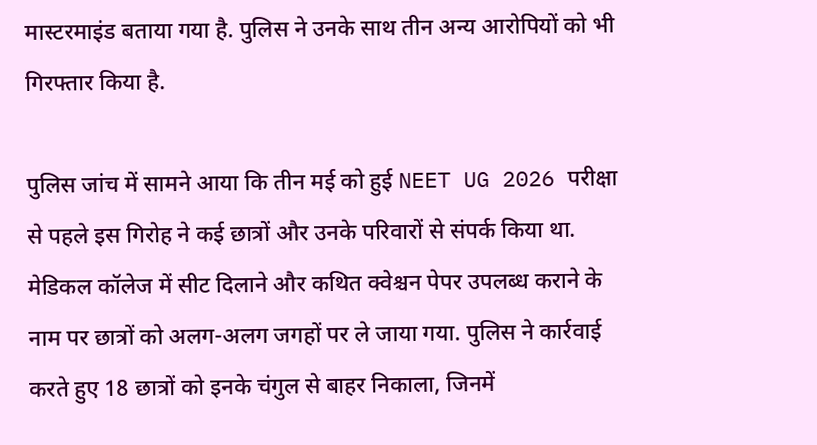मास्टरमाइंड बताया गया है. पुलिस ने उनके साथ तीन अन्य आरोपियों को भी गिरफ्तार किया है.

पुलिस जांच में सामने आया कि तीन मई को हुई NEET UG 2026 परीक्षा से पहले इस गिरोह ने कई छात्रों और उनके परिवारों से संपर्क किया था. मेडिकल कॉलेज में सीट दिलाने और कथित क्वेश्चन पेपर उपलब्ध कराने के नाम पर छात्रों को अलग-अलग जगहों पर ले जाया गया. पुलिस ने कार्रवाई करते हुए 18 छात्रों को इनके चंगुल से बाहर निकाला, जिनमें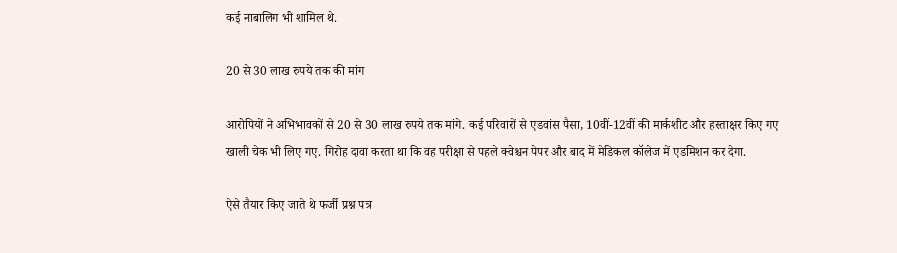कई नाबालिग भी शामिल थे.

20 से 30 लाख रुपये तक की मांग

आरोपियों ने अभिभावकों से 20 से 30 लाख रुपये तक मांगे. कई परिवारों से एडवांस पैसा, 10वीं-12वीं की मार्कशीट और हस्ताक्षर किए गए खाली चेक भी लिए गए. गिरोह दावा करता था कि वह परीक्षा से पहले क्वेश्चन पेपर और बाद में मेडिकल कॉलेज में एडमिशन कर देगा.

ऐसे तैयार किए जाते थे फर्जी प्रश्न पत्र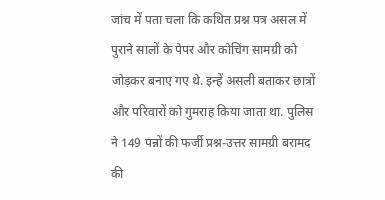जांच में पता चला कि कथित प्रश्न पत्र असल में पुराने सालों के पेपर और कोचिंग सामग्री को जोड़कर बनाए गए थे. इन्हें असली बताकर छात्रों और परिवारों को गुमराह किया जाता था. पुलिस ने 149 पन्नों की फर्जी प्रश्न-उत्तर सामग्री बरामद की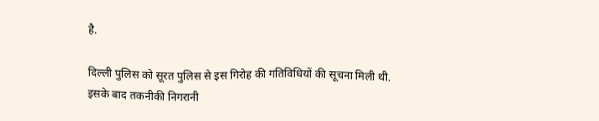है.

दिल्ली पुलिस को सूरत पुलिस से इस गिरोह की गतिविधियों की सूचना मिली थी. इसके बाद तकनीकी निगरानी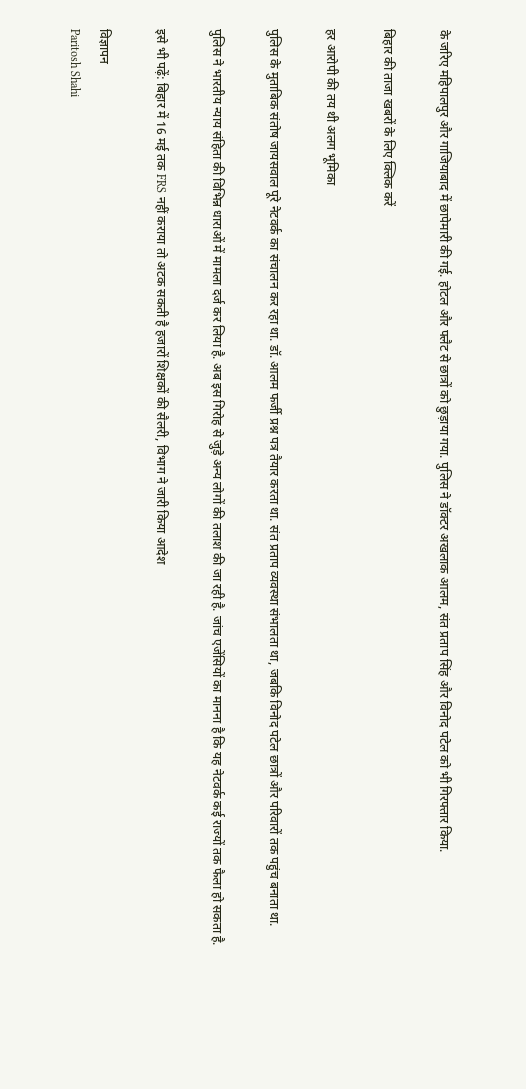के जरिए महिपालपुर और गाजियाबाद में छापेमारी की गई. होटल और फ्लैट से छात्रों को छुड़ाया गया. पुलिस ने डॉक्टर अखलाक आलम, संत प्रताप सिंह और विनोद पटेल को भी गिरफ्तार किया.

बिहार की ताजा खबरों के लिए क्लिक करें

हर आरोपी की तय थी अलग भूमिका

पुलिस के मुताबिक संतोष जायसवाल पूरे नेटवर्क का संचालन कर रहा था. डॉ. आलम फर्जी प्रश्न पत्र तैयार करता था. संत प्रताप व्यवस्था संभालता था, जबकि विनोद पटेल छात्रों और परिवारों तक पहुंच बनाता था.

पुलिस ने भारतीय न्याय संहिता की विभिन्न धाराओं में मामला दर्ज कर लिया है. अब इस गिरोह से जुड़े अन्य लोगों की तलाश की जा रही है. जांच एजेंसियों का मानना है कि यह नेटवर्क कई राज्यों तक फैला हो सकता है.

इसे भी पढ़ें: बिहार में 16 मई तक FRS नहीं कराया तो अटक सकती है हजारों शिक्षकों की सैलरी, विभाग ने जारी किया आदेश

विज्ञापन
Paritosh Shahi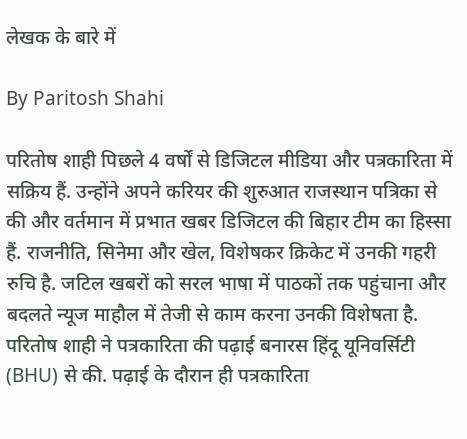लेखक के बारे में

By Paritosh Shahi

परितोष शाही पिछले 4 वर्षों से डिजिटल मीडिया और पत्रकारिता में सक्रिय हैं. उन्होंने अपने करियर की शुरुआत राजस्थान पत्रिका से की और वर्तमान में प्रभात खबर डिजिटल की बिहार टीम का हिस्सा हैं. राजनीति, सिनेमा और खेल, विशेषकर क्रिकेट में उनकी गहरी रुचि है. जटिल खबरों को सरल भाषा में पाठकों तक पहुंचाना और बदलते न्यूज माहौल में तेजी से काम करना उनकी विशेषता है. परितोष शाही ने पत्रकारिता की पढ़ाई बनारस हिंदू यूनिवर्सिटी (BHU) से की. पढ़ाई के दौरान ही पत्रकारिता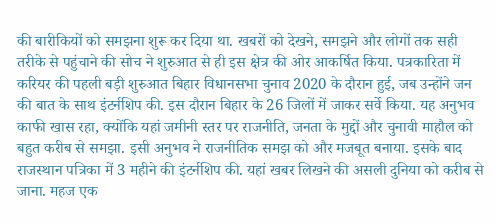की बारीकियों को समझना शुरू कर दिया था. खबरों को देखने, समझने और लोगों तक सही तरीके से पहुंचाने की सोच ने शुरुआत से ही इस क्षेत्र की ओर आकर्षित किया. पत्रकारिता में करियर की पहली बड़ी शुरुआत बिहार विधानसभा चुनाव 2020 के दौरान हुई, जब उन्होंने जन की बात के साथ इंटर्नशिप की. इस दौरान बिहार के 26 जिलों में जाकर सर्वे किया. यह अनुभव काफी खास रहा, क्योंकि यहां जमीनी स्तर पर राजनीति, जनता के मुद्दों और चुनावी माहौल को बहुत करीब से समझा. इसी अनुभव ने राजनीतिक समझ को और मजबूत बनाया. इसके बाद राजस्थान पत्रिका में 3 महीने की इंटर्नशिप की. यहां खबर लिखने की असली दुनिया को करीब से जाना. महज एक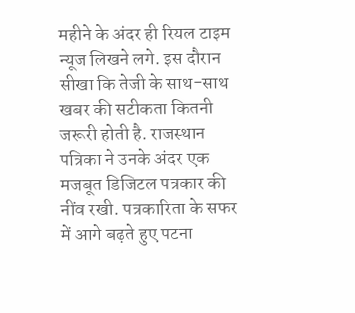महीने के अंदर ही रियल टाइम न्यूज लिखने लगे. इस दौरान सीखा कि तेजी के साथ-साथ खबर की सटीकता कितनी जरूरी होती है. राजस्थान पत्रिका ने उनके अंदर एक मजबूत डिजिटल पत्रकार की नींव रखी. पत्रकारिता के सफर में आगे बढ़ते हुए पटना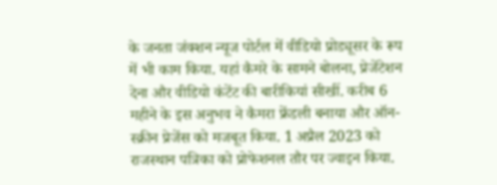के जनता जंक्शन न्यूज पोर्टल में वीडियो प्रोड्यूसर के रूप में भी काम किया. यहां कैमरे के सामने बोलना, प्रेजेंटेशन देना और वीडियो कंटेंट की बारीकियां सीखीं. करीब 6 महीने के इस अनुभव ने कैमरा फ्रेंडली बनाया और ऑन-स्क्रीन प्रेजेंस को मजबूत किया. 1 अप्रैल 2023 को राजस्थान पत्रिका को प्रोफेशनल तौर पर ज्वाइन किया.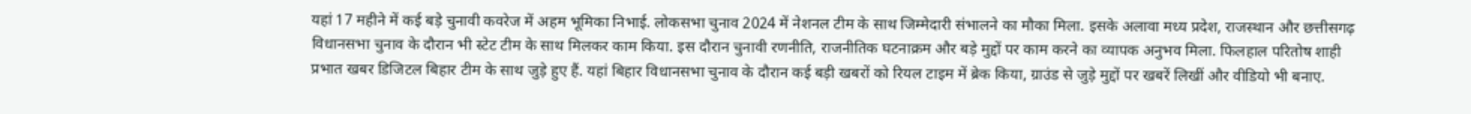यहां 17 महीने में कई बड़े चुनावी कवरेज में अहम भूमिका निभाई. लोकसभा चुनाव 2024 में नेशनल टीम के साथ जिम्मेदारी संभालने का मौका मिला. इसके अलावा मध्य प्रदेश, राजस्थान और छत्तीसगढ़ विधानसभा चुनाव के दौरान भी स्टेट टीम के साथ मिलकर काम किया. इस दौरान चुनावी रणनीति, राजनीतिक घटनाक्रम और बड़े मुद्दों पर काम करने का व्यापक अनुभव मिला. फिलहाल परितोष शाही प्रभात खबर डिजिटल बिहार टीम के साथ जुड़े हुए हैं. यहां बिहार विधानसभा चुनाव के दौरान कई बड़ी खबरों को रियल टाइम में ब्रेक किया, ग्राउंड से जुड़े मुद्दों पर खबरें लिखीं और वीडियो भी बनाए.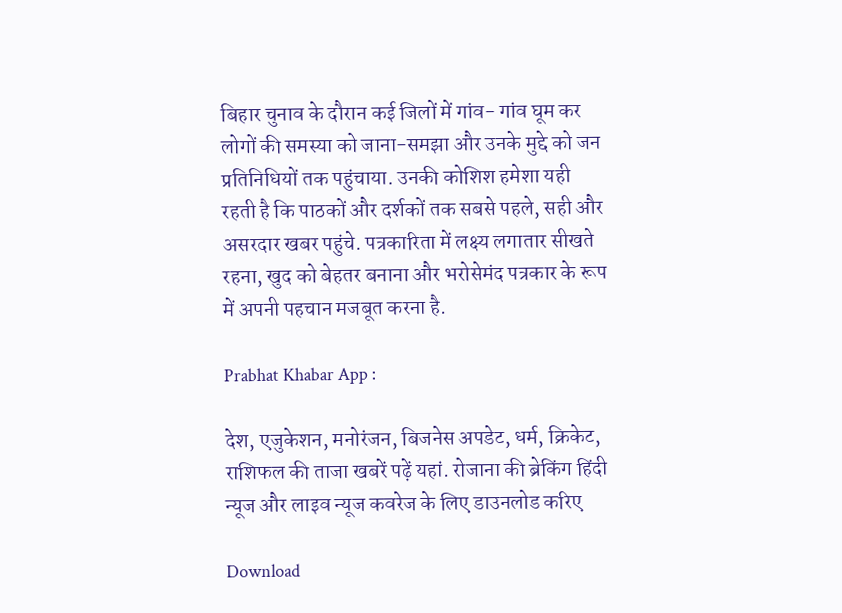बिहार चुनाव के दौरान कई जिलों में गांव- गांव घूम कर लोगों की समस्या को जाना-समझा और उनके मुद्दे को जन प्रतिनिधियों तक पहुंचाया. उनकी कोशिश हमेशा यही रहती है कि पाठकों और दर्शकों तक सबसे पहले, सही और असरदार खबर पहुंचे. पत्रकारिता में लक्ष्य लगातार सीखते रहना, खुद को बेहतर बनाना और भरोसेमंद पत्रकार के रूप में अपनी पहचान मजबूत करना है.

Prabhat Khabar App :

देश, एजुकेशन, मनोरंजन, बिजनेस अपडेट, धर्म, क्रिकेट, राशिफल की ताजा खबरें पढ़ें यहां. रोजाना की ब्रेकिंग हिंदी न्यूज और लाइव न्यूज कवरेज के लिए डाउनलोड करिए

Download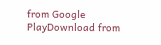from Google PlayDownload from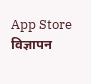App Store
विज्ञापन